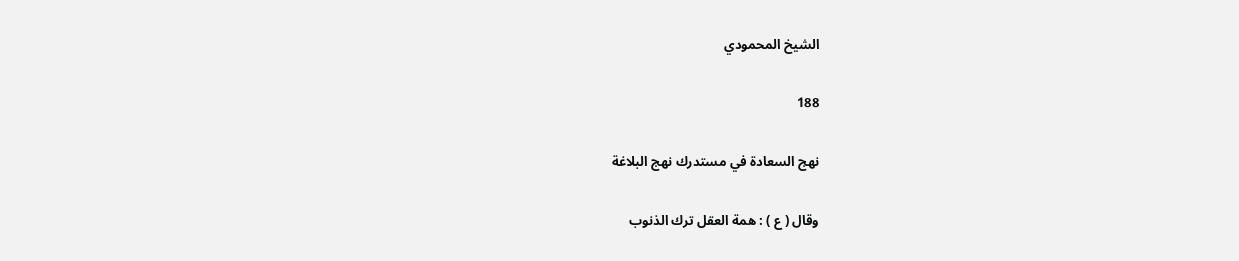الشيخ المحمودي

188

نهج السعادة في مستدرك نهج البلاغة

وقال ( ع ) : همة العقل ترك الذنوب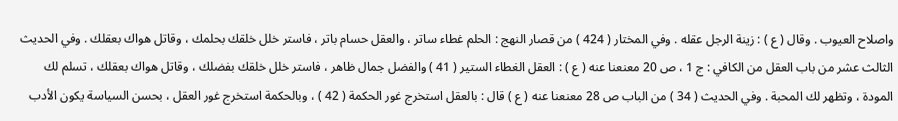واصلاح العيوب . وقال ( ع ) : زينة الرجل عقله . وفي المختار ( 424 ) من قصار النهج : الحلم غطاء ساتر ، والعقل حسام باتر ، فاستر خلل خلقك بحلمك ، وقاتل هواك بعقلك . وفي الحديث الثالث عشر من باب العقل من الكافي : ج 1 ، ص 20 معنعنا عنه ( ع ) : العقل الغطاء الستير ( 41 ) والفضل جمال ظاهر ، فاستر خلل خلقك بفضلك ، وقاتل هواك بعقلك ، تسلم لك المودة ، وتظهر لك المحبة . وفي الحديث ( 34 ) من الباب ص 28 معنعنا عنه ( ع ) قال : بالعقل استخرج غور الحكمة ( 42 ) ، وبالحكمة استخرج غور العقل ، بحسن السياسة يكون الأدب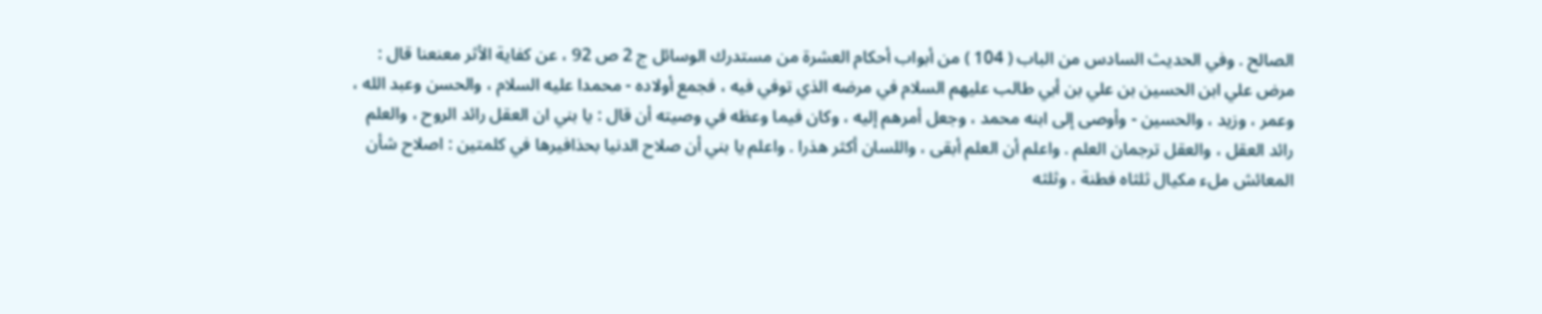الصالح . وفي الحديث السادس من الباب ( 104 ) من أبواب أحكام العشرة من مستدرك الوسائل ج 2 ص 92 ، عن كفاية الأثر معنعنا قال : مرض علي ابن الحسين بن علي بن أبي طالب عليهم السلام في مرضه الذي توفي فيه ، فجمع أولاده - محمدا عليه السلام ، والحسن وعبد الله ، وعمر ، وزيد ، والحسين - وأوصى إلى ابنه محمد ، وجعل أمرهم إليه ، وكان فيما وعظه في وصيته أن قال : يا بني ان العقل رائد الروح ، والعلم رائد العقل ، والعقل ترجمان العلم . واعلم أن العلم أبقى ، واللسان أكثر هذرا . واعلم يا بني أن صلاح الدنيا بحذافيرها في كلمتين : اصلاح شأن المعائش ملء مكيال ثلثاه فطنة ، وثلثه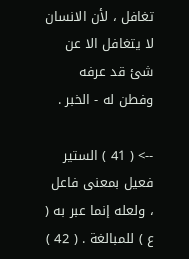تغافل ، لأن الانسان لا يتغافل الا عن شئ قد عرفه وفطن له - الخبر .

--> ( 41 ) الستير فعيل بمعنى فاعل ، ولعله إنما عبر به ( ع ) للمبالغة . ( 42 )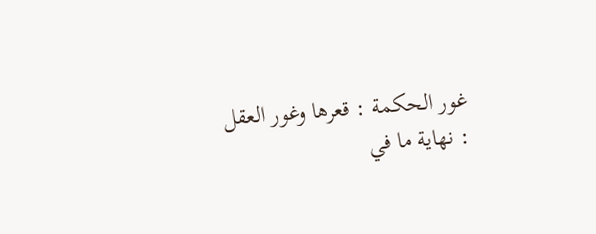غور الحكمة : قعرها وغور العقل : نهاية ما في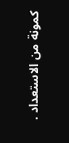كمونة من الاستعداد .